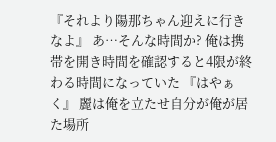『それより陽那ちゃん迎えに行きなよ』 あ…そんな時間か? 俺は携帯を開き時間を確認すると4限が終わる時間になっていた 『はやぁく』 麗は俺を立たせ自分が俺が居た場所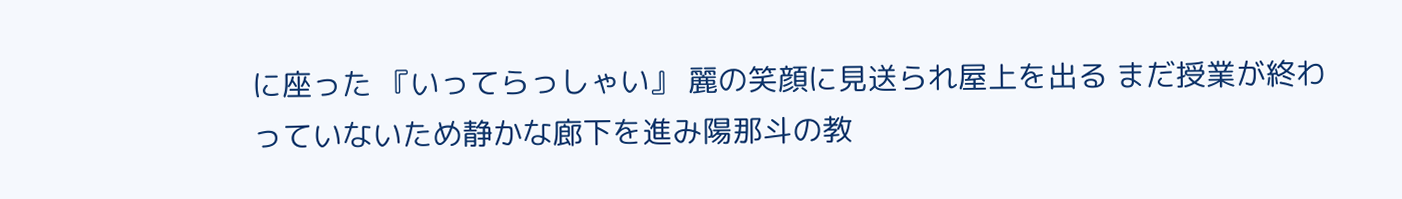に座った 『いってらっしゃい』 麗の笑顔に見送られ屋上を出る まだ授業が終わっていないため静かな廊下を進み陽那斗の教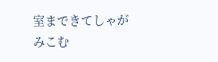室まできてしゃがみこむ